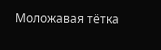Моложавая тётка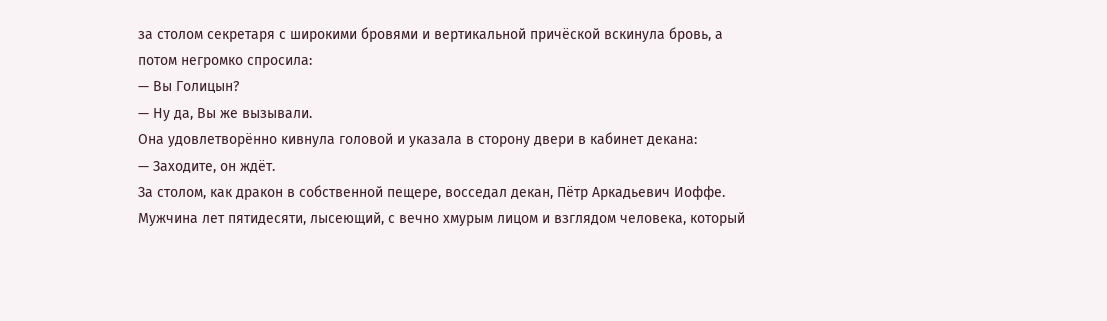за столом секретаря с широкими бровями и вертикальной причёской вскинула бровь, а потом негромко спросила:
— Вы Голицын?
— Ну да, Вы же вызывали.
Она удовлетворённо кивнула головой и указала в сторону двери в кабинет декана:
— Заходите, он ждёт.
За столом, как дракон в собственной пещере, восседал декан, Пётр Аркадьевич Иоффе. Мужчина лет пятидесяти, лысеющий, с вечно хмурым лицом и взглядом человека, который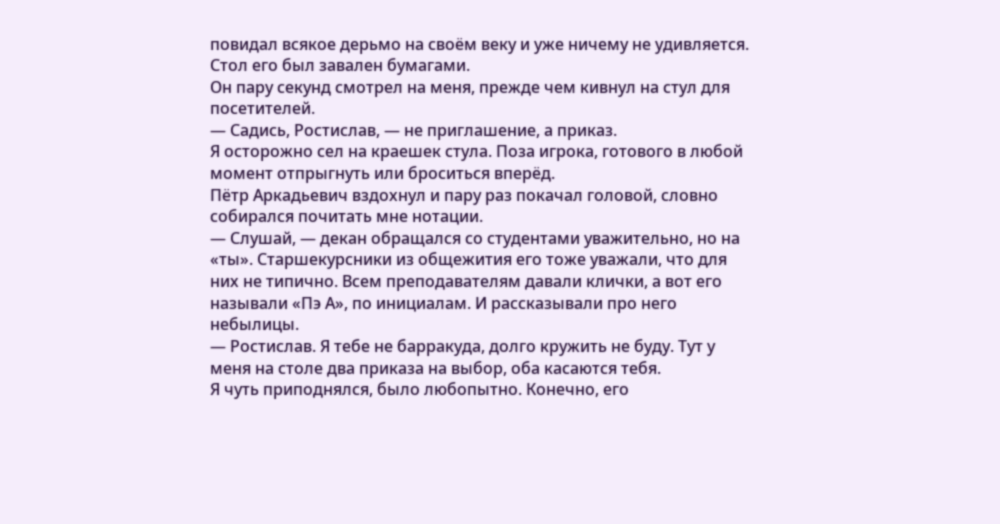повидал всякое дерьмо на своём веку и уже ничему не удивляется. Стол его был завален бумагами.
Он пару секунд смотрел на меня, прежде чем кивнул на стул для посетителей.
— Садись, Ростислав, — не приглашение, а приказ.
Я осторожно сел на краешек стула. Поза игрока, готового в любой момент отпрыгнуть или броситься вперёд.
Пётр Аркадьевич вздохнул и пару раз покачал головой, словно собирался почитать мне нотации.
— Слушай, — декан обращался со студентами уважительно, но на «ты». Старшекурсники из общежития его тоже уважали, что для них не типично. Всем преподавателям давали клички, а вот его называли «Пэ А», по инициалам. И рассказывали про него небылицы.
— Ростислав. Я тебе не барракуда, долго кружить не буду. Тут у меня на столе два приказа на выбор, оба касаются тебя.
Я чуть приподнялся, было любопытно. Конечно, его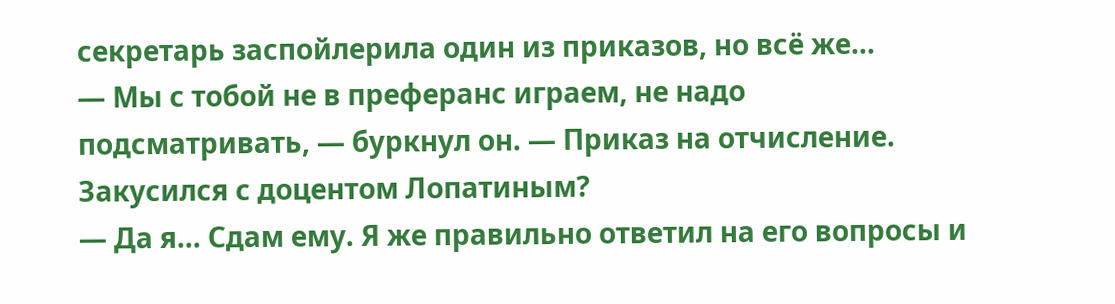секретарь заспойлерила один из приказов, но всё же…
— Мы с тобой не в преферанс играем, не надо подсматривать, — буркнул он. — Приказ на отчисление. Закусился с доцентом Лопатиным?
— Да я… Сдам ему. Я же правильно ответил на его вопросы и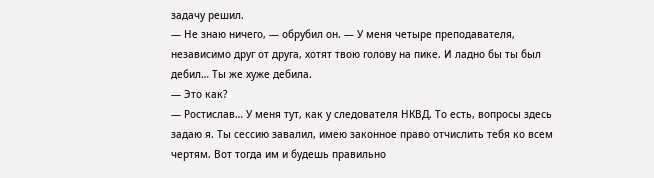задачу решил.
— Не знаю ничего, — обрубил он. — У меня четыре преподавателя, независимо друг от друга, хотят твою голову на пике. И ладно бы ты был дебил… Ты же хуже дебила.
— Это как?
— Ростислав… У меня тут, как у следователя НКВД. То есть, вопросы здесь задаю я. Ты сессию завалил, имею законное право отчислить тебя ко всем чертям. Вот тогда им и будешь правильно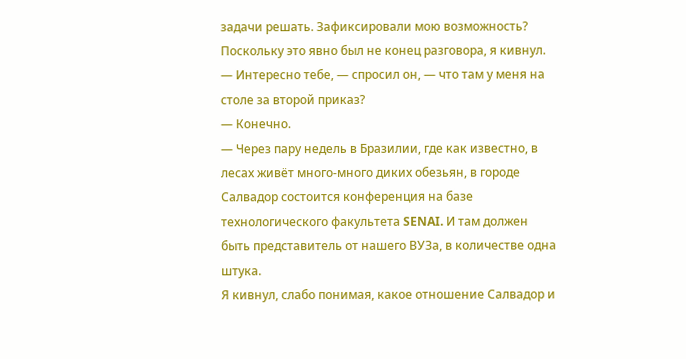задачи решать. Зафиксировали мою возможность?
Поскольку это явно был не конец разговора, я кивнул.
— Интересно тебе, — спросил он, — что там у меня на столе за второй приказ?
— Конечно.
— Через пару недель в Бразилии, где как известно, в лесах живёт много-много диких обезьян, в городе Салвадор состоится конференция на базе технологического факультета SENAI. И там должен быть представитель от нашего ВУЗа, в количестве одна штука.
Я кивнул, слабо понимая, какое отношение Салвадор и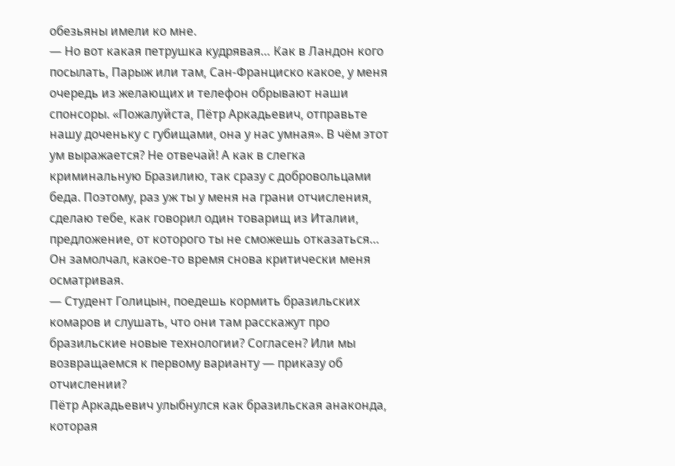обезьяны имели ко мне.
— Но вот какая петрушка кудрявая… Как в Ландон кого посылать, Парыж или там, Сан-Франциско какое, у меня очередь из желающих и телефон обрывают наши спонсоры. «Пожалуйста, Пётр Аркадьевич, отправьте нашу доченьку с губищами, она у нас умная». В чём этот ум выражается? Не отвечай! А как в слегка криминальную Бразилию, так сразу с добровольцами беда. Поэтому, раз уж ты у меня на грани отчисления, сделаю тебе, как говорил один товарищ из Италии, предложение, от которого ты не сможешь отказаться…
Он замолчал, какое-то время снова критически меня осматривая.
— Студент Голицын, поедешь кормить бразильских комаров и слушать, что они там расскажут про бразильские новые технологии? Согласен? Или мы возвращаемся к первому варианту — приказу об отчислении?
Пётр Аркадьевич улыбнулся как бразильская анаконда, которая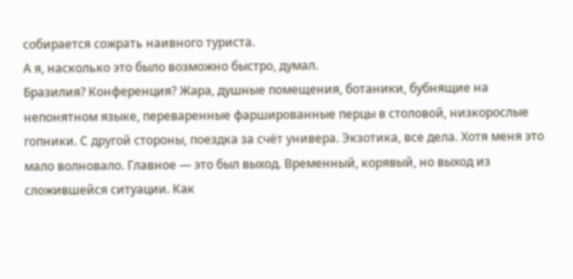собирается сожрать наивного туриста.
А я, насколько это было возможно быстро, думал.
Бразилия? Конференция? Жара, душные помещения, ботаники, бубнящие на непонятном языке, переваренные фаршированные перцы в столовой, низкорослые гопники. С другой стороны, поездка за счёт универа. Экзотика, все дела. Хотя меня это мало волновало. Главное — это был выход. Временный, корявый, но выход из сложившейся ситуации. Как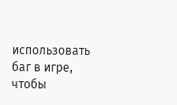использовать баг в игре, чтобы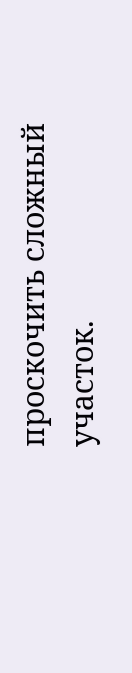проскочить сложный участок.